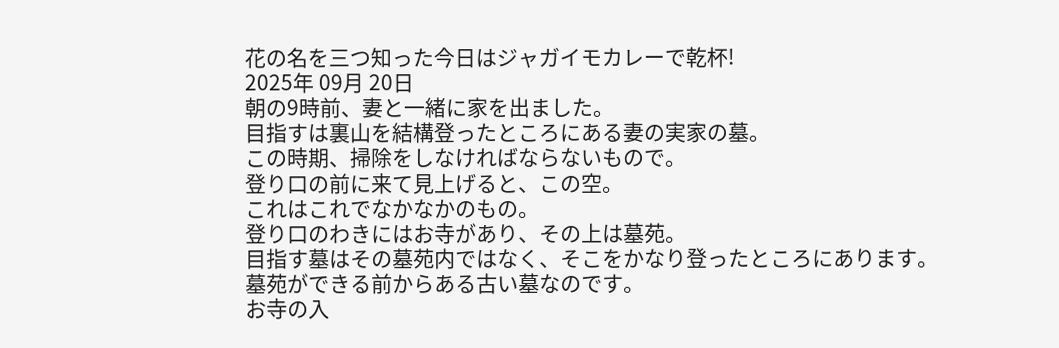花の名を三つ知った今日はジャガイモカレーで乾杯!
2025年 09月 20日
朝の9時前、妻と一緒に家を出ました。
目指すは裏山を結構登ったところにある妻の実家の墓。
この時期、掃除をしなければならないもので。
登り口の前に来て見上げると、この空。
これはこれでなかなかのもの。
登り口のわきにはお寺があり、その上は墓苑。
目指す墓はその墓苑内ではなく、そこをかなり登ったところにあります。
墓苑ができる前からある古い墓なのです。
お寺の入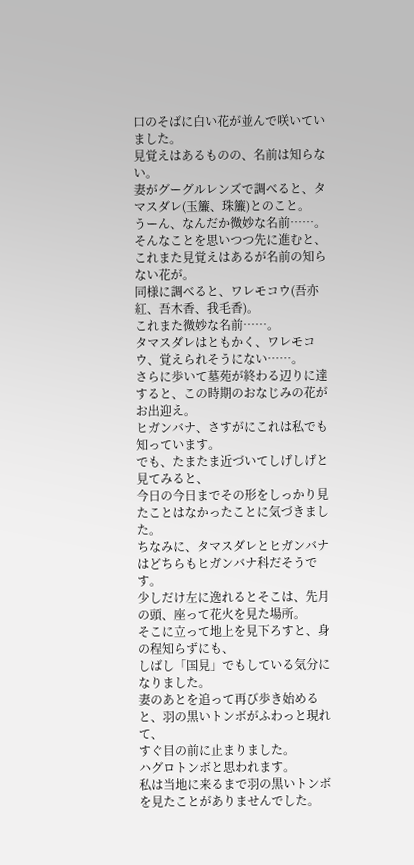口のそばに白い花が並んで咲いていました。
見覚えはあるものの、名前は知らない。
妻がグーグルレンズで調べると、タマスダレ(玉簾、珠簾)とのこと。
うーん、なんだか微妙な名前……。
そんなことを思いつつ先に進むと、これまた見覚えはあるが名前の知らない花が。
同様に調べると、ワレモコウ(吾亦紅、吾木香、我毛香)。
これまた微妙な名前……。
タマスダレはともかく、ワレモコウ、覚えられそうにない……。
さらに歩いて墓苑が終わる辺りに達すると、この時期のおなじみの花がお出迎え。
ヒガンバナ、さすがにこれは私でも知っています。
でも、たまたま近づいてしげしげと見てみると、
今日の今日までその形をしっかり見たことはなかったことに気づきました。
ちなみに、タマスダレとヒガンバナはどちらもヒガンバナ科だそうです。
少しだけ左に逸れるとそこは、先月の頭、座って花火を見た場所。
そこに立って地上を見下ろすと、身の程知らずにも、
しばし「国見」でもしている気分になりました。
妻のあとを追って再び歩き始めると、羽の黒いトンボがふわっと現れて、
すぐ目の前に止まりました。
ハグロトンボと思われます。
私は当地に来るまで羽の黒いトンボを見たことがありませんでした。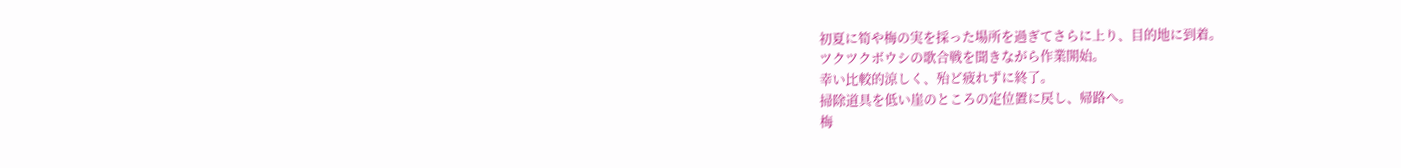初夏に筍や梅の実を採った場所を過ぎてさらに上り、目的地に到着。
ツクツクボウシの歌合戦を聞きながら作業開始。
幸い比較的涼しく、殆ど疲れずに終了。
掃除道具を低い崖のところの定位置に戻し、帰路へ。
梅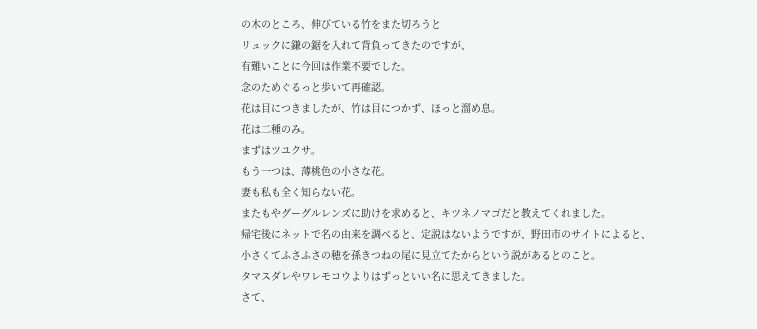の木のところ、伸びている竹をまた切ろうと
リュックに鎌の鋸を入れて背負ってきたのですが、
有難いことに今回は作業不要でした。
念のためぐるっと歩いて再確認。
花は目につきましたが、竹は目につかず、ほっと溜め息。
花は二種のみ。
まずはツユクサ。
もう一つは、薄桃色の小さな花。
妻も私も全く知らない花。
またもやグーグルレンズに助けを求めると、キツネノマゴだと教えてくれました。
帰宅後にネットで名の由来を調べると、定説はないようですが、野田市のサイトによると、
小さくてふさふさの穂を孫きつねの尾に見立てたからという説があるとのこと。
タマスダレやワレモコウよりはずっといい名に思えてきました。
さて、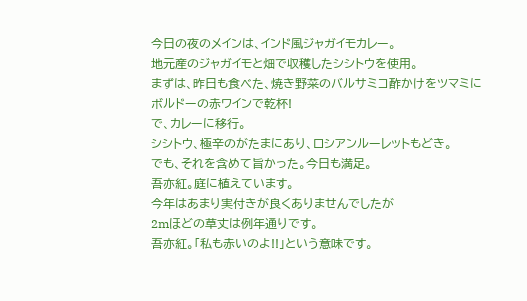今日の夜のメインは、インド風ジャガイモカレー。
地元産のジャガイモと畑で収穫したシシトウを使用。
まずは、昨日も食べた、焼き野菜のバルサミコ酢かけをツマミに
ボルドーの赤ワインで乾杯!
で、カレーに移行。
シシトウ、極辛のがたまにあり、ロシアンルーレットもどき。
でも、それを含めて旨かった。今日も満足。
吾亦紅。庭に植えています。
今年はあまり実付きが良くありませんでしたが
2mほどの草丈は例年通りです。
吾亦紅。「私も赤いのよ!!」という意味です。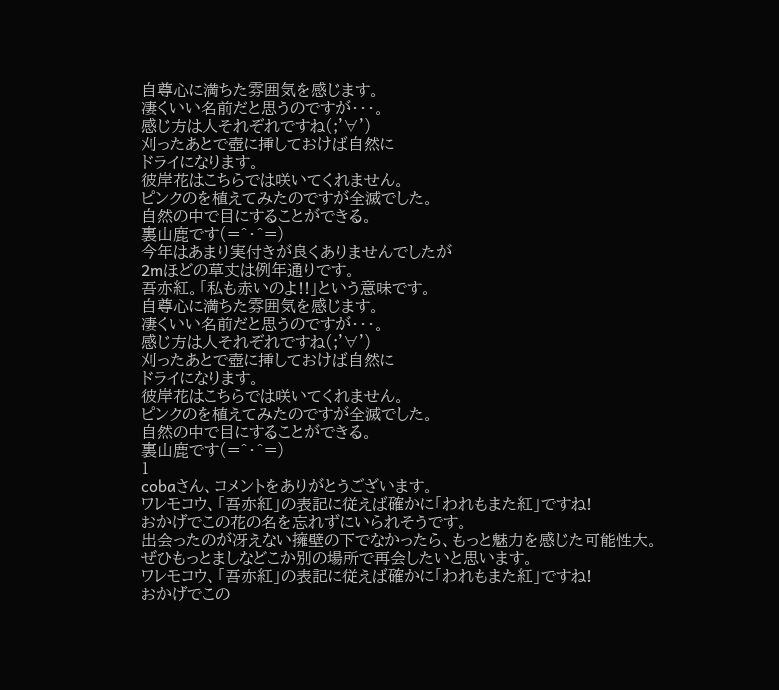自尊心に満ちた雰囲気を感じます。
凄くいい名前だと思うのですが・・・。
感じ方は人それぞれですね(;'∀')
刈ったあとで壺に挿しておけば自然に
ドライになります。
彼岸花はこちらでは咲いてくれません。
ピンクのを植えてみたのですが全滅でした。
自然の中で目にすることができる。
裏山鹿です(=^・^=)
今年はあまり実付きが良くありませんでしたが
2mほどの草丈は例年通りです。
吾亦紅。「私も赤いのよ!!」という意味です。
自尊心に満ちた雰囲気を感じます。
凄くいい名前だと思うのですが・・・。
感じ方は人それぞれですね(;'∀')
刈ったあとで壺に挿しておけば自然に
ドライになります。
彼岸花はこちらでは咲いてくれません。
ピンクのを植えてみたのですが全滅でした。
自然の中で目にすることができる。
裏山鹿です(=^・^=)
1
cobaさん、コメントをありがとうございます。
ワレモコウ、「吾亦紅」の表記に従えば確かに「われもまた紅」ですね!
おかげでこの花の名を忘れずにいられそうです。
出会ったのが冴えない擁壁の下でなかったら、もっと魅力を感じた可能性大。
ぜひもっとましなどこか別の場所で再会したいと思います。
ワレモコウ、「吾亦紅」の表記に従えば確かに「われもまた紅」ですね!
おかげでこの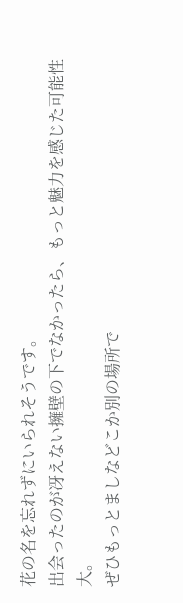花の名を忘れずにいられそうです。
出会ったのが冴えない擁壁の下でなかったら、もっと魅力を感じた可能性大。
ぜひもっとましなどこか別の場所で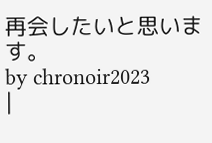再会したいと思います。
by chronoir2023
|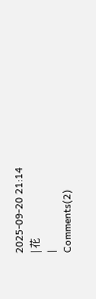2025-09-20 21:14
| 花
|
Comments(2)